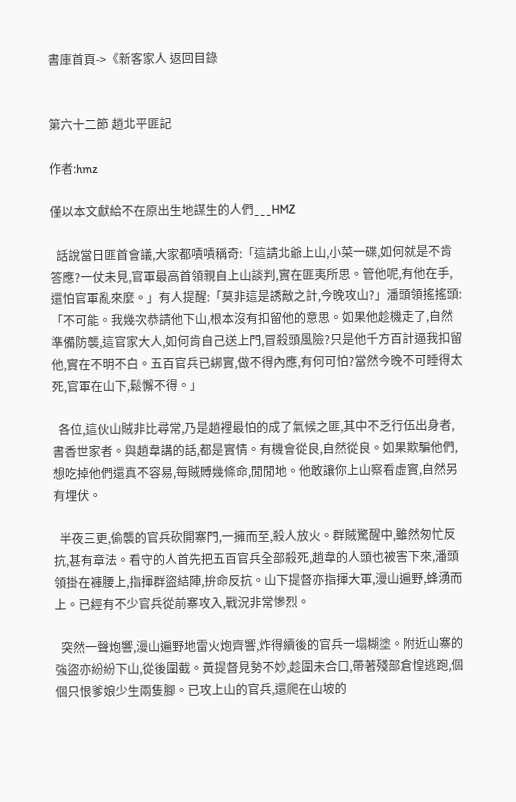書庫首頁->《新客家人 返回目錄


第六十二節 趙北平匪記

作者:hmz

僅以本文獻給不在原出生地謀生的人們ˍˍˍHMZ

  話說當日匪首會議,大家都嘖嘖稱奇:「這請北爺上山,小菜一碟,如何就是不肯答應?一仗未見,官軍最高首領親自上山談判,實在匪夷所思。管他呢,有他在手,還怕官軍亂來麼。」有人提醒:「莫非這是誘敵之計,今晚攻山?」潘頭領搖搖頭:「不可能。我幾次恭請他下山,根本沒有扣留他的意思。如果他趁機走了,自然準備防襲,這官家大人,如何肯自己送上門,冒殺頭風險?只是他千方百計逼我扣留他,實在不明不白。五百官兵已綁實,做不得內應,有何可怕?當然今晚不可睡得太死,官軍在山下,鬆懈不得。」

  各位,這伙山賊非比尋常,乃是趙裡最怕的成了氣候之匪,其中不乏行伍出身者,書香世家者。與趙韋講的話,都是實情。有機會從良,自然從良。如果欺騙他們,想吃掉他們還真不容易,每賊賻幾條命,閒閒地。他敢讓你上山察看虛實,自然另有埋伏。

  半夜三更,偷襲的官兵砍開寨門,一擁而至,殺人放火。群賊驚醒中,雖然匆忙反抗,甚有章法。看守的人首先把五百官兵全部殺死,趙韋的人頭也被害下來,潘頭領掛在褲腰上,指揮群盜結陣,拚命反抗。山下提督亦指揮大軍,漫山遍野,蜂湧而上。已經有不少官兵從前寨攻入,戰況非常慘烈。

  突然一聲炮響,漫山遍野地雷火炮齊響,炸得續後的官兵一塌糊塗。附近山寨的強盜亦紛紛下山,從後圍截。黃提督見勢不妙,趁圍未合口,帶著殘部倉惶逃跑,個個只恨爹娘少生兩隻腳。已攻上山的官兵,還爬在山坡的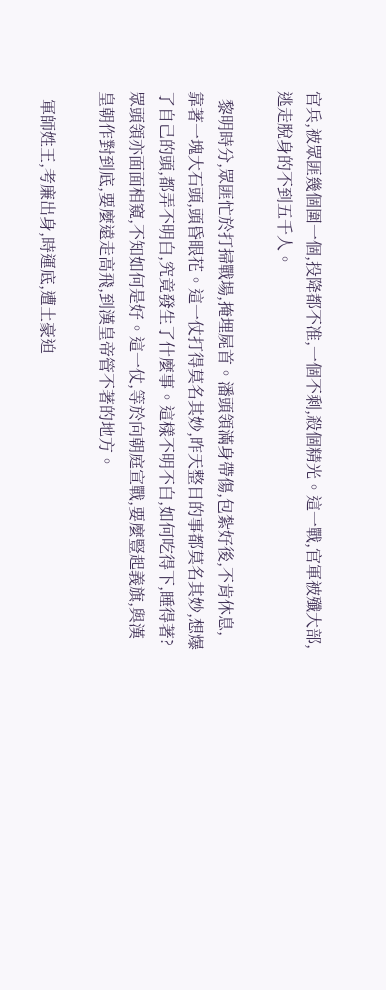官兵,被眾匪幾個圍一個,投降都不准,一個不剩,殺個精光。這一戰,官軍被殲大部,逃走脫身的不到五千人。

  黎明時分,眾匪忙於打掃戰場,掩埋屍首。潘頭領滿身帶傷,包紮好後,不肯休息,靠著一塊大石頭,頭昏眼花。這一仗打得莫名其妙,昨天整日的事都莫名其妙,想爆了自己的頭,都弄不明白,究竟發生了什麼事。這樣不明不白,如何吃得下,睡得著?眾頭領亦面面相窺,不知如何是好。這一仗,等於向朝庭宣戰,要麼豎起義旗,與漢皇朝作對到底,要麼遠走高飛,到漢皇帝管不著的地方。

  軍師姓王,考廉出身,時運底,遭土豪迫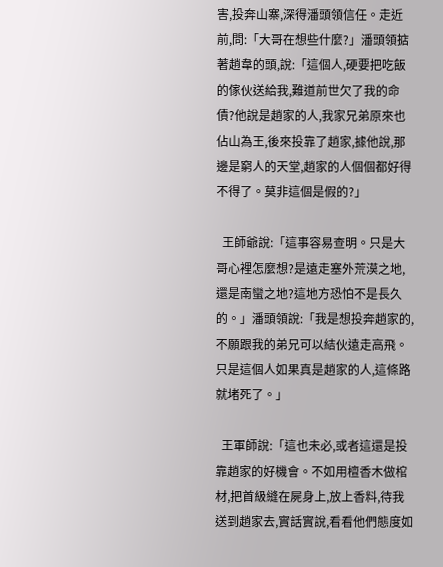害,投奔山寨,深得潘頭領信任。走近前,問:「大哥在想些什麼?」潘頭領掂著趙韋的頭,說:「這個人,硬要把吃飯的傢伙送給我,難道前世欠了我的命債?他說是趙家的人,我家兄弟原來也佔山為王,後來投靠了趙家,據他說,那邊是窮人的天堂,趙家的人個個都好得不得了。莫非這個是假的?」

  王師爺說:「這事容易查明。只是大哥心裡怎麼想?是遠走塞外荒漠之地,還是南蠻之地?這地方恐怕不是長久的。」潘頭領說:「我是想投奔趙家的,不願跟我的弟兄可以結伙遠走高飛。只是這個人如果真是趙家的人,這條路就堵死了。」

  王軍師說:「這也未必,或者這還是投靠趙家的好機會。不如用檀香木做棺材,把首級縫在屍身上,放上香料,待我送到趙家去,實話實說,看看他們態度如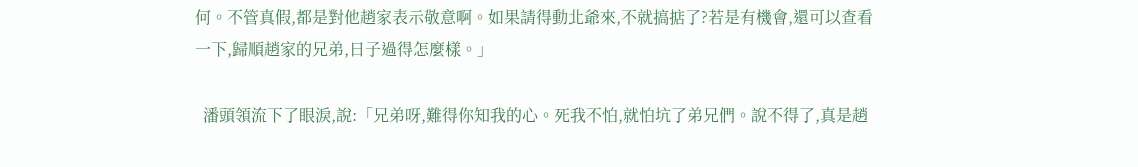何。不管真假,都是對他趙家表示敬意啊。如果請得動北爺來,不就搞掂了?若是有機會,還可以查看一下,歸順趙家的兄弟,日子過得怎麼樣。」

  潘頭領流下了眼淚,說:「兄弟呀,難得你知我的心。死我不怕,就怕坑了弟兄們。說不得了,真是趙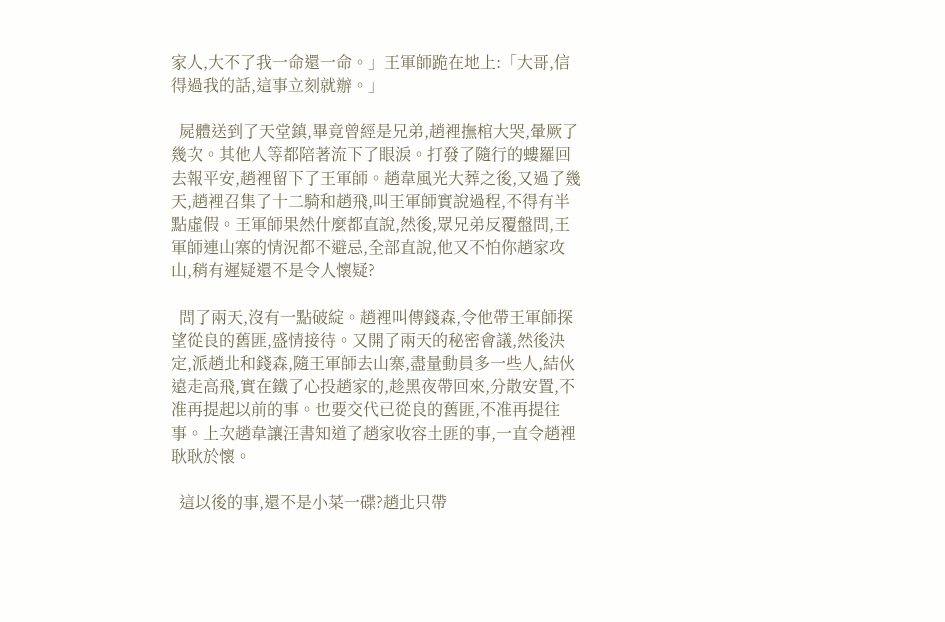家人,大不了我一命還一命。」王軍師跪在地上:「大哥,信得過我的話,這事立刻就辦。」

  屍體送到了天堂鎮,畢竟曾經是兄弟,趙裡撫棺大哭,暈厥了幾次。其他人等都陪著流下了眼淚。打發了隨行的螻羅回去報平安,趙裡留下了王軍師。趙韋風光大葬之後,又過了幾天,趙裡召集了十二騎和趙飛,叫王軍師實說過程,不得有半點虛假。王軍師果然什麼都直說,然後,眾兄弟反覆盤問,王軍師連山寨的情況都不避忌,全部直說,他又不怕你趙家攻山,稍有遲疑還不是令人懷疑?

  問了兩天,沒有一點破綻。趙裡叫傳錢森,令他帶王軍師探望從良的舊匪,盛情接待。又開了兩天的秘密會議,然後決定,派趙北和錢森,隨王軍師去山寨,盡量動員多一些人,結伙遠走高飛,實在鐵了心投趙家的,趁黑夜帶回來,分散安置,不准再提起以前的事。也要交代已從良的舊匪,不准再提往事。上次趙韋讓汪書知道了趙家收容土匪的事,一直令趙裡耿耿於懷。

  這以後的事,還不是小菜一碟?趙北只帶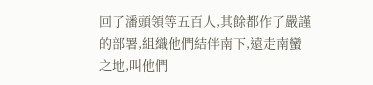回了潘頭領等五百人,其餘都作了嚴謹的部署,組織他們結伴南下,遠走南蠻之地,叫他們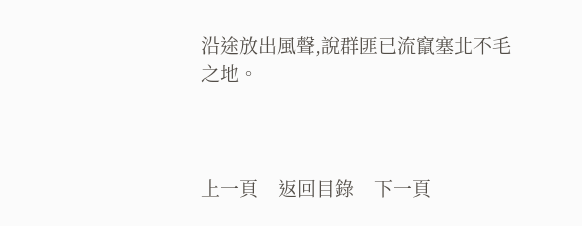沿途放出風聲,說群匪已流竄塞北不毛之地。



上一頁    返回目錄    下一頁